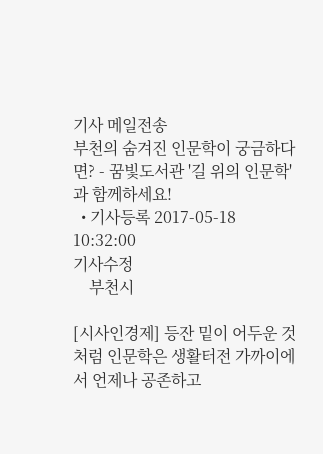기사 메일전송
부천의 숨겨진 인문학이 궁금하다면? - 꿈빛도서관 '길 위의 인문학'과 함께하세요!
  • 기사등록 2017-05-18 10:32:00
기사수정
    부천시

[시사인경제] 등잔 밑이 어두운 것처럼 인문학은 생활터전 가까이에서 언제나 공존하고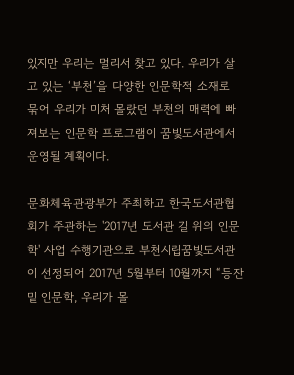있지만 우리는 멀리서 찾고 있다. 우리가 살고 있는 ‘부천’을 다양한 인문학적 소재로 묶어 우리가 미처 몰랐던 부천의 매력에 빠져보는 인문학 프로그램이 꿈빛도서관에서 운영될 계획이다.

문화체육관광부가 주최하고 한국도서관협회가 주관하는 '2017년 도서관 길 위의 인문학' 사업 수행기관으로 부천시립꿈빛도서관이 선정되어 2017년 5월부터 10월까지 “등잔 밑 인문학, 우리가 몰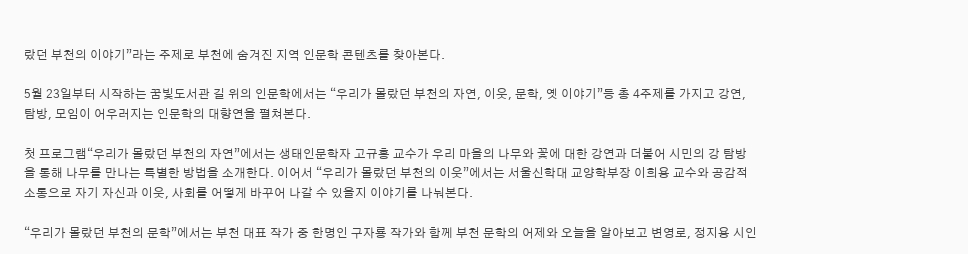랐던 부천의 이야기”라는 주제로 부천에 숨겨진 지역 인문학 콘텐츠를 찾아본다.

5월 23일부터 시작하는 꿈빛도서관 길 위의 인문학에서는 “우리가 몰랐던 부천의 자연, 이웃, 문학, 옛 이야기”등 총 4주제를 가지고 강연, 탐방, 모임이 어우러지는 인문학의 대향연을 펼쳐본다.

첫 프로그램“우리가 몰랐던 부천의 자연”에서는 생태인문학자 고규홍 교수가 우리 마을의 나무와 꽃에 대한 강연과 더불어 시민의 강 탐방을 통해 나무를 만나는 특별한 방법을 소개한다. 이어서 “우리가 몰랐던 부천의 이웃”에서는 서울신학대 교양학부장 이희용 교수와 공감적 소통으로 자기 자신과 이웃, 사회를 어떻게 바꾸어 나갈 수 있을지 이야기를 나눠본다.

“우리가 몰랐던 부천의 문학”에서는 부천 대표 작가 중 한명인 구자룡 작가와 함께 부천 문학의 어제와 오늘을 알아보고 변영로, 정지용 시인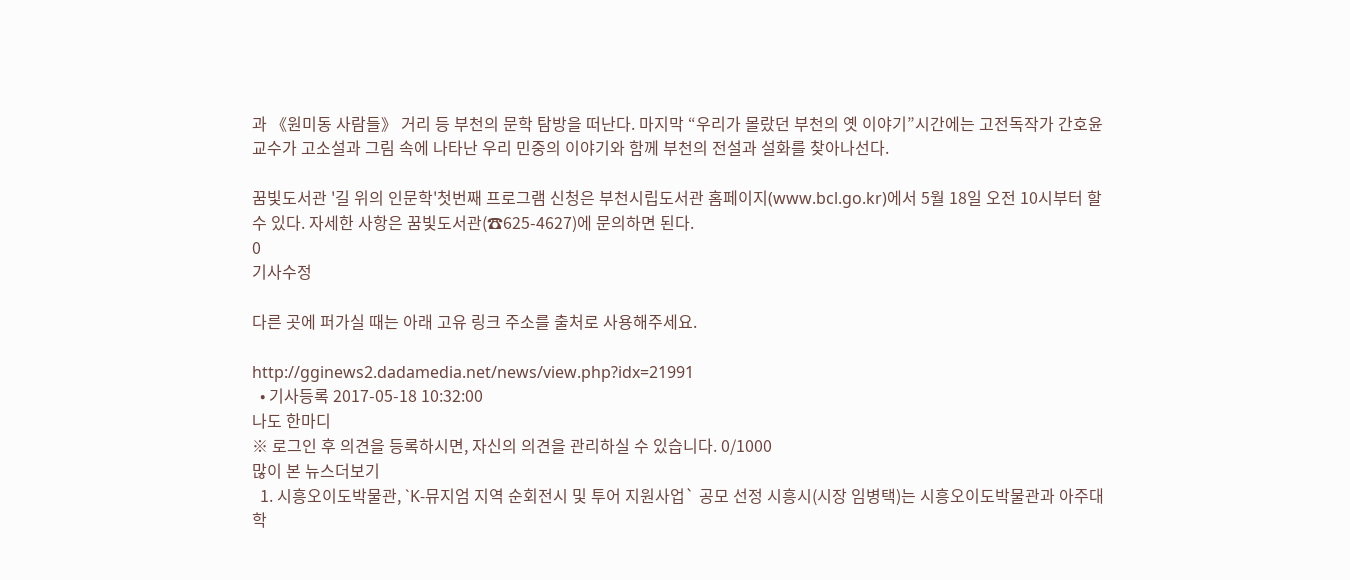과 《원미동 사람들》 거리 등 부천의 문학 탐방을 떠난다. 마지막 “우리가 몰랐던 부천의 옛 이야기”시간에는 고전독작가 간호윤 교수가 고소설과 그림 속에 나타난 우리 민중의 이야기와 함께 부천의 전설과 설화를 찾아나선다.

꿈빛도서관 '길 위의 인문학'첫번째 프로그램 신청은 부천시립도서관 홈페이지(www.bcl.go.kr)에서 5월 18일 오전 10시부터 할 수 있다. 자세한 사항은 꿈빛도서관(☎625-4627)에 문의하면 된다.
0
기사수정

다른 곳에 퍼가실 때는 아래 고유 링크 주소를 출처로 사용해주세요.

http://gginews2.dadamedia.net/news/view.php?idx=21991
  • 기사등록 2017-05-18 10:32:00
나도 한마디
※ 로그인 후 의견을 등록하시면, 자신의 의견을 관리하실 수 있습니다. 0/1000
많이 본 뉴스더보기
  1. 시흥오이도박물관, `K-뮤지엄 지역 순회전시 및 투어 지원사업` 공모 선정 시흥시(시장 임병택)는 시흥오이도박물관과 아주대학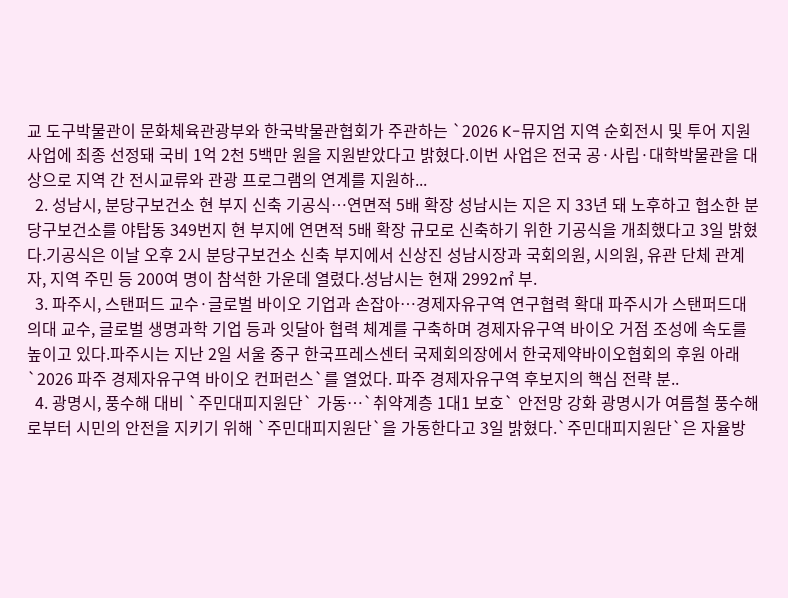교 도구박물관이 문화체육관광부와 한국박물관협회가 주관하는 `2026 K-뮤지엄 지역 순회전시 및 투어 지원사업에 최종 선정돼 국비 1억 2천 5백만 원을 지원받았다고 밝혔다.이번 사업은 전국 공·사립·대학박물관을 대상으로 지역 간 전시교류와 관광 프로그램의 연계를 지원하...
  2. 성남시, 분당구보건소 현 부지 신축 기공식…연면적 5배 확장 성남시는 지은 지 33년 돼 노후하고 협소한 분당구보건소를 야탑동 349번지 현 부지에 연면적 5배 확장 규모로 신축하기 위한 기공식을 개최했다고 3일 밝혔다.기공식은 이날 오후 2시 분당구보건소 신축 부지에서 신상진 성남시장과 국회의원, 시의원, 유관 단체 관계자, 지역 주민 등 200여 명이 참석한 가운데 열렸다.성남시는 현재 2992㎡ 부.
  3. 파주시, 스탠퍼드 교수·글로벌 바이오 기업과 손잡아…경제자유구역 연구협력 확대 파주시가 스탠퍼드대 의대 교수, 글로벌 생명과학 기업 등과 잇달아 협력 체계를 구축하며 경제자유구역 바이오 거점 조성에 속도를 높이고 있다.파주시는 지난 2일 서울 중구 한국프레스센터 국제회의장에서 한국제약바이오협회의 후원 아래 `2026 파주 경제자유구역 바이오 컨퍼런스`를 열었다. 파주 경제자유구역 후보지의 핵심 전략 분..
  4. 광명시, 풍수해 대비 `주민대피지원단` 가동…`취약계층 1대1 보호` 안전망 강화 광명시가 여름철 풍수해로부터 시민의 안전을 지키기 위해 `주민대피지원단`을 가동한다고 3일 밝혔다.`주민대피지원단`은 자율방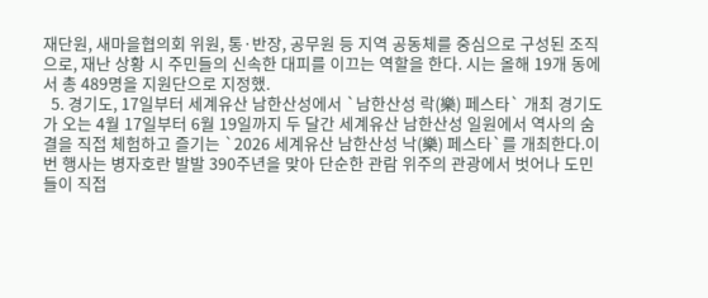재단원, 새마을협의회 위원, 통·반장, 공무원 등 지역 공동체를 중심으로 구성된 조직으로, 재난 상황 시 주민들의 신속한 대피를 이끄는 역할을 한다. 시는 올해 19개 동에서 총 489명을 지원단으로 지정했.
  5. 경기도, 17일부터 세계유산 남한산성에서 `남한산성 락(樂) 페스타` 개최 경기도가 오는 4월 17일부터 6월 19일까지 두 달간 세계유산 남한산성 일원에서 역사의 숨결을 직접 체험하고 즐기는 `2026 세계유산 남한산성 낙(樂) 페스타`를 개최한다.이번 행사는 병자호란 발발 390주년을 맞아 단순한 관람 위주의 관광에서 벗어나 도민들이 직접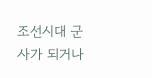조선시대 군사가 되거나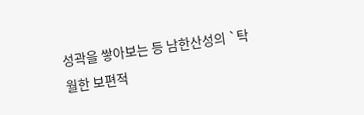성곽을 쌓아보는 등 남한산성의 `탁월한 보편적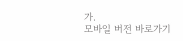가.
모바일 버전 바로가기